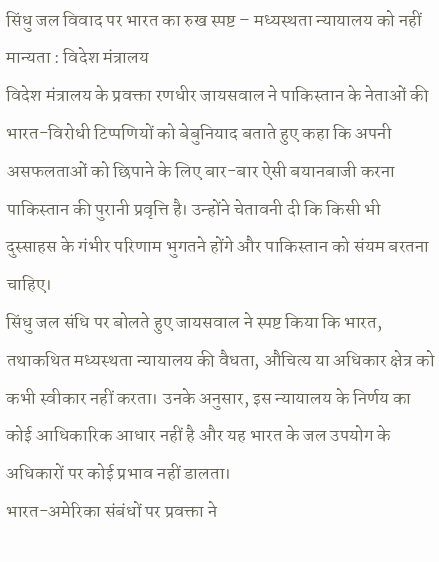सिंधु जल विवाद पर भारत का रुख स्पष्ट – मध्यस्थता न्यायालय को नहीं मान्यता : विदेश मंत्रालय
विदेश मंत्रालय के प्रवक्ता रणधीर जायसवाल ने पाकिस्तान के नेताओं की भारत-विरोधी टिप्पणियों को बेबुनियाद बताते हुए कहा कि अपनी असफलताओं को छिपाने के लिए बार-बार ऐसी बयानबाजी करना पाकिस्तान की पुरानी प्रवृत्ति है। उन्होंने चेतावनी दी कि किसी भी दुस्साहस के गंभीर परिणाम भुगतने होंगे और पाकिस्तान को संयम बरतना चाहिए।
सिंधु जल संधि पर बोलते हुए जायसवाल ने स्पष्ट किया कि भारत, तथाकथित मध्यस्थता न्यायालय की वैधता, औचित्य या अधिकार क्षेत्र को कभी स्वीकार नहीं करता। उनके अनुसार, इस न्यायालय के निर्णय का कोई आधिकारिक आधार नहीं है और यह भारत के जल उपयोग के अधिकारों पर कोई प्रभाव नहीं डालता।
भारत-अमेरिका संबंधों पर प्रवक्ता ने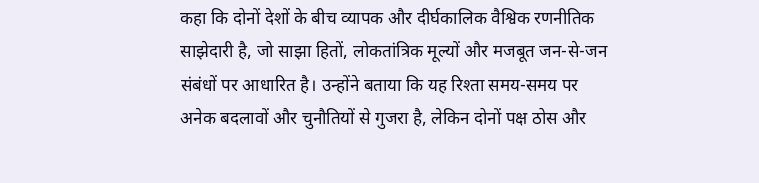कहा कि दोनों देशों के बीच व्यापक और दीर्घकालिक वैश्विक रणनीतिक साझेदारी है, जो साझा हितों, लोकतांत्रिक मूल्यों और मजबूत जन-से-जन संबंधों पर आधारित है। उन्होंने बताया कि यह रिश्ता समय-समय पर अनेक बदलावों और चुनौतियों से गुजरा है, लेकिन दोनों पक्ष ठोस और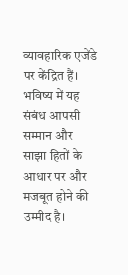व्यावहारिक एजेंडे पर केंद्रित हैं। भविष्य में यह संबंध आपसी सम्मान और साझा हितों के आधार पर और मजबूत होने की उम्मीद है।